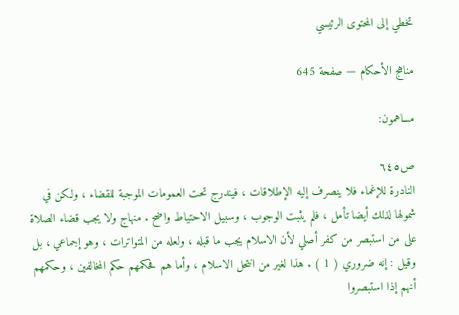تخطي إلى المحتوى الرئيسي

مناهج الأحكام — صفحة 645

مساهمون:

ص٦٤٥
النادرة للإغماء فلا ينصرف إليه الإطلاقات ، فيندرج تحت العمومات الموجبة للقضاء ، ولكن في شمولها لذلك أيضا تأمل ، فلم يثبت الوجوب ، وسبيل الاحتياط واضح . منهاج ولا يجب قضاء الصلاة على من استبصر من كفر أصلي لأن الاسلام يجب ما قبله ، ولعله من المتواترات ، وهو إجماعي ، بل وقيل : إنه ضروري ( 1 ) . هذا لغير من انتحل الاسلام ، وأما هم فحكمهم حكم المخالفين ، وحكمهم أنهم إذا استبصروا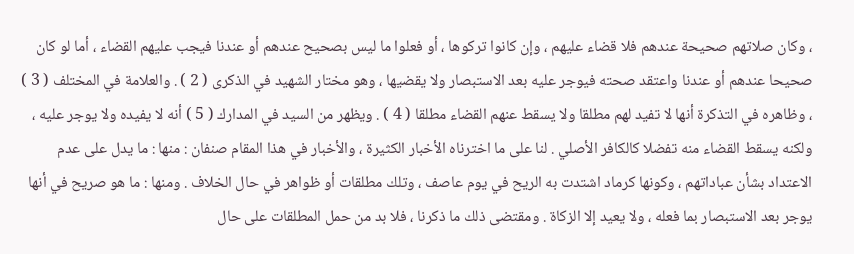، وكان صلاتهم صحيحة عندهم فلا قضاء عليهم ، وإن كانوا تركوها ، أو فعلوا ما ليس بصحيح عندهم أو عندنا فيجب عليهم القضاء ، أما لو كان صحيحا عندهم أو عندنا واعتقد صحته فيوجر عليه بعد الاستبصار ولا يقضيها ، وهو مختار الشهيد في الذكرى ( 2 ) . والعلامة في المختلف ( 3 ) ، وظاهره في التذكرة أنها لا تفيد لهم مطلقا ولا يسقط عنهم القضاء مطلقا ( 4 ) . ويظهر من السيد في المدارك ( 5 ) أنه لا يفيده ولا يوجر عليه ، ولكنه يسقط القضاء منه تفضلا كالكافر الأصلي . لنا على ما اخترناه الأخبار الكثيرة ، والأخبار في هذا المقام صنفان : منها : ما يدل على عدم الاعتداد بشأن عباداتهم ، وكونها كرماد اشتدت به الريح في يوم عاصف ، وتلك مطلقات أو ظواهر في حال الخلاف . ومنها : ما هو صريح في أنها يوجر بعد الاستبصار بما فعله ، ولا يعيد إلا الزكاة . ومقتضى ذلك ما ذكرنا ، فلا بد من حمل المطلقات على حال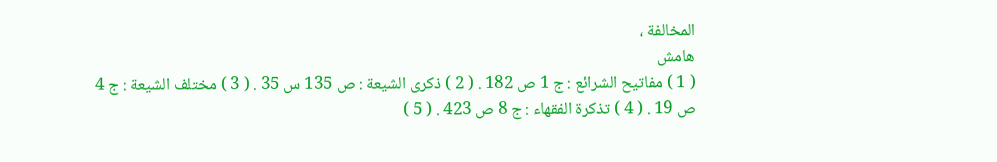المخالفة ،
هامش
( 1 ) مفاتيح الشرائع : ج 1 ص 182 . ( 2 ) ذكرى الشيعة : ص 135 س 35 . ( 3 ) مختلف الشيعة : ج 4 ص 19 . ( 4 ) تذكرة الفقهاء : ج 8 ص 423 . ( 5 )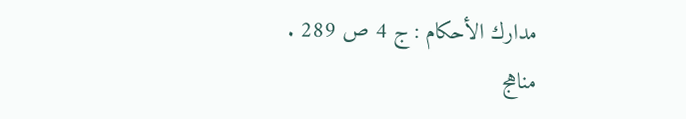مدارك الأحكام : ج 4 ص 289 .
مناهج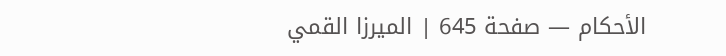الأحكام — صفحة 645 | الميرزا القمي